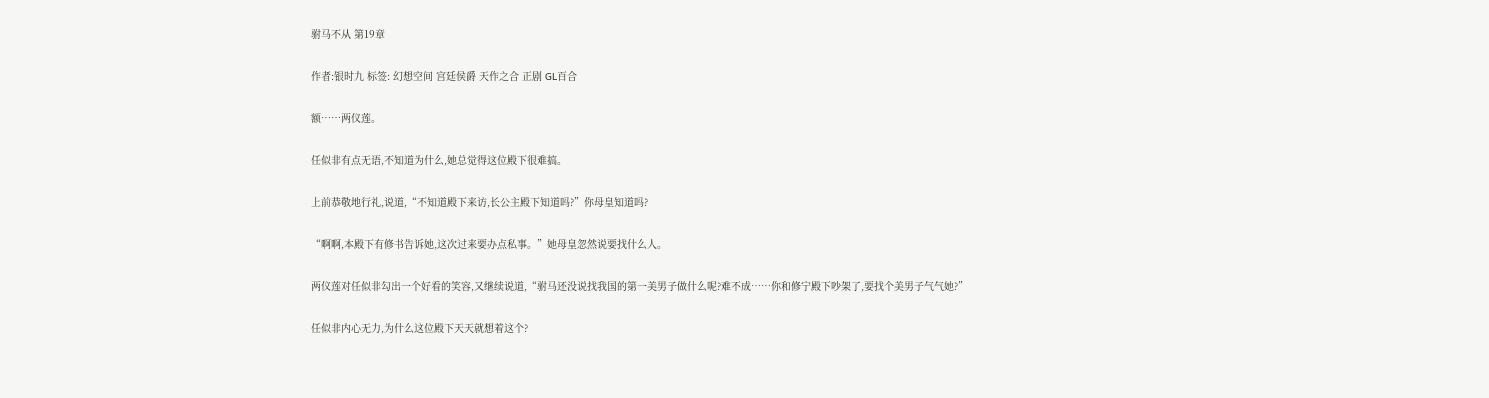驸马不从 第19章

作者:银时九 标签: 幻想空间 宫廷侯爵 天作之合 正剧 GL百合

额……两仪莲。

任似非有点无语,不知道为什么,她总觉得这位殿下很难搞。

上前恭敬地行礼,说道,“不知道殿下来访,长公主殿下知道吗?”你母皇知道吗?

“啊啊,本殿下有修书告诉她,这次过来要办点私事。”她母皇忽然说要找什么人。

两仪莲对任似非勾出一个好看的笑容,又继续说道,“驸马还没说找我国的第一美男子做什么呢?难不成……你和修宁殿下吵架了,要找个美男子气气她?”

任似非内心无力,为什么这位殿下天天就想着这个?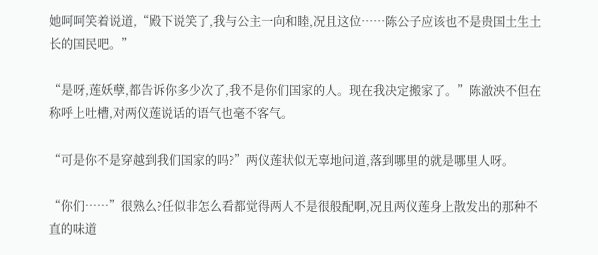她呵呵笑着说道,“殿下说笑了,我与公主一向和睦,况且这位……陈公子应该也不是贵国土生土长的国民吧。”

“是呀,莲妖孽,都告诉你多少次了,我不是你们国家的人。现在我决定搬家了。”陈澈泱不但在称呼上吐槽,对两仪莲说话的语气也毫不客气。

“可是你不是穿越到我们国家的吗?”两仪莲状似无辜地问道,落到哪里的就是哪里人呀。

“你们……”很熟么?任似非怎么看都觉得两人不是很般配啊,况且两仪莲身上散发出的那种不直的味道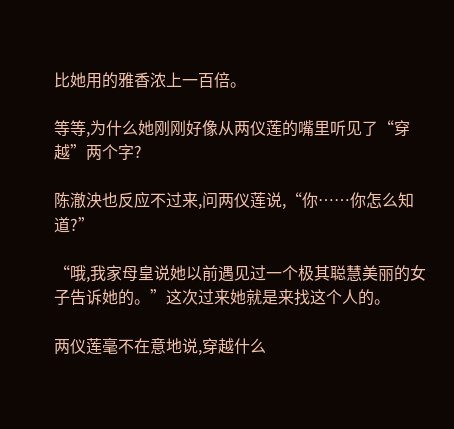比她用的雅香浓上一百倍。

等等,为什么她刚刚好像从两仪莲的嘴里听见了“穿越”两个字?

陈澈泱也反应不过来,问两仪莲说,“你……你怎么知道?”

“哦,我家母皇说她以前遇见过一个极其聪慧美丽的女子告诉她的。”这次过来她就是来找这个人的。

两仪莲毫不在意地说,穿越什么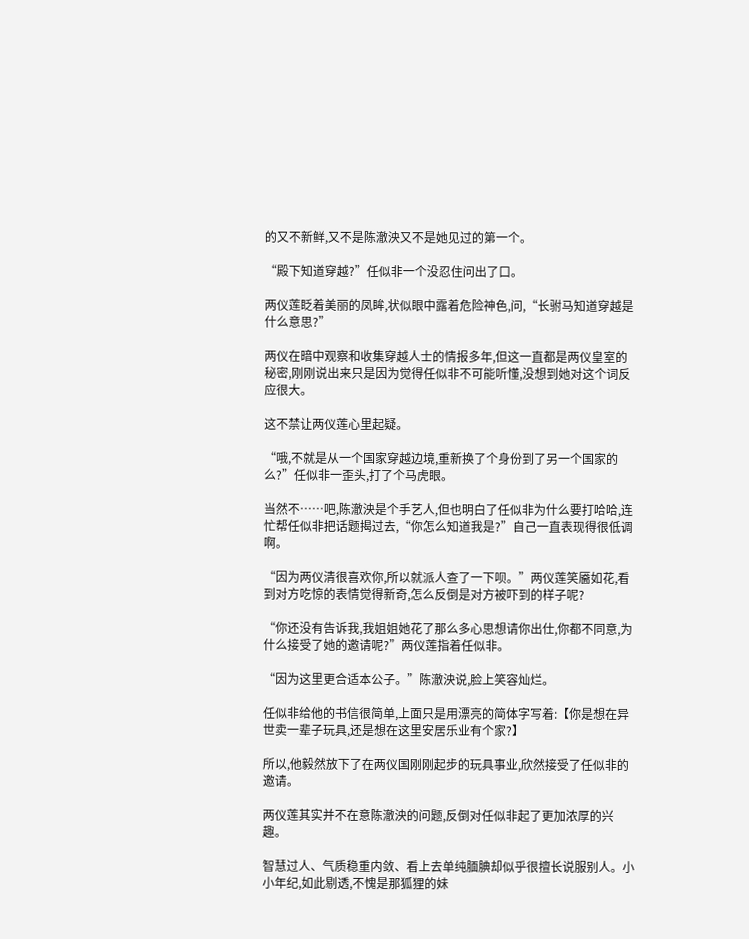的又不新鲜,又不是陈澈泱又不是她见过的第一个。

“殿下知道穿越?”任似非一个没忍住问出了口。

两仪莲眨着美丽的凤眸,状似眼中露着危险神色,问,“长驸马知道穿越是什么意思?”

两仪在暗中观察和收集穿越人士的情报多年,但这一直都是两仪皇室的秘密,刚刚说出来只是因为觉得任似非不可能听懂,没想到她对这个词反应很大。

这不禁让两仪莲心里起疑。

“哦,不就是从一个国家穿越边境,重新换了个身份到了另一个国家的么?”任似非一歪头,打了个马虎眼。

当然不……吧,陈澈泱是个手艺人,但也明白了任似非为什么要打哈哈,连忙帮任似非把话题揭过去,“你怎么知道我是?”自己一直表现得很低调啊。

“因为两仪清很喜欢你,所以就派人查了一下呗。”两仪莲笑靥如花,看到对方吃惊的表情觉得新奇,怎么反倒是对方被吓到的样子呢?

“你还没有告诉我,我姐姐她花了那么多心思想请你出仕,你都不同意,为什么接受了她的邀请呢?”两仪莲指着任似非。

“因为这里更合适本公子。”陈澈泱说,脸上笑容灿烂。

任似非给他的书信很简单,上面只是用漂亮的简体字写着:【你是想在异世卖一辈子玩具,还是想在这里安居乐业有个家?】

所以,他毅然放下了在两仪国刚刚起步的玩具事业,欣然接受了任似非的邀请。

两仪莲其实并不在意陈澈泱的问题,反倒对任似非起了更加浓厚的兴趣。

智慧过人、气质稳重内敛、看上去单纯腼腆却似乎很擅长说服别人。小小年纪,如此剔透,不愧是那狐狸的妹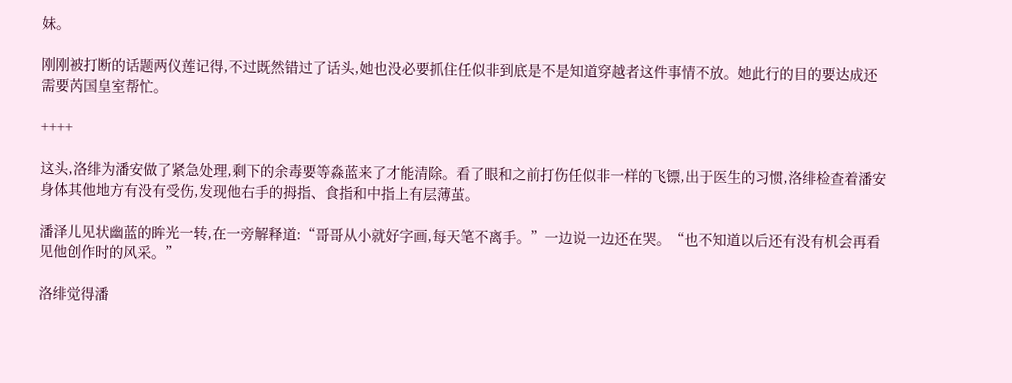妹。

刚刚被打断的话题两仪莲记得,不过既然错过了话头,她也没必要抓住任似非到底是不是知道穿越者这件事情不放。她此行的目的要达成还需要芮国皇室帮忙。

++++

这头,洛绯为潘安做了紧急处理,剩下的余毒要等淼蓝来了才能清除。看了眼和之前打伤任似非一样的飞镖,出于医生的习惯,洛绯检查着潘安身体其他地方有没有受伤,发现他右手的拇指、食指和中指上有层薄茧。

潘泽儿见状幽蓝的眸光一转,在一旁解释道:“哥哥从小就好字画,每天笔不离手。”一边说一边还在哭。“也不知道以后还有没有机会再看见他创作时的风采。”

洛绯觉得潘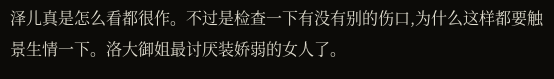泽儿真是怎么看都很作。不过是检查一下有没有别的伤口,为什么这样都要触景生情一下。洛大御姐最讨厌装娇弱的女人了。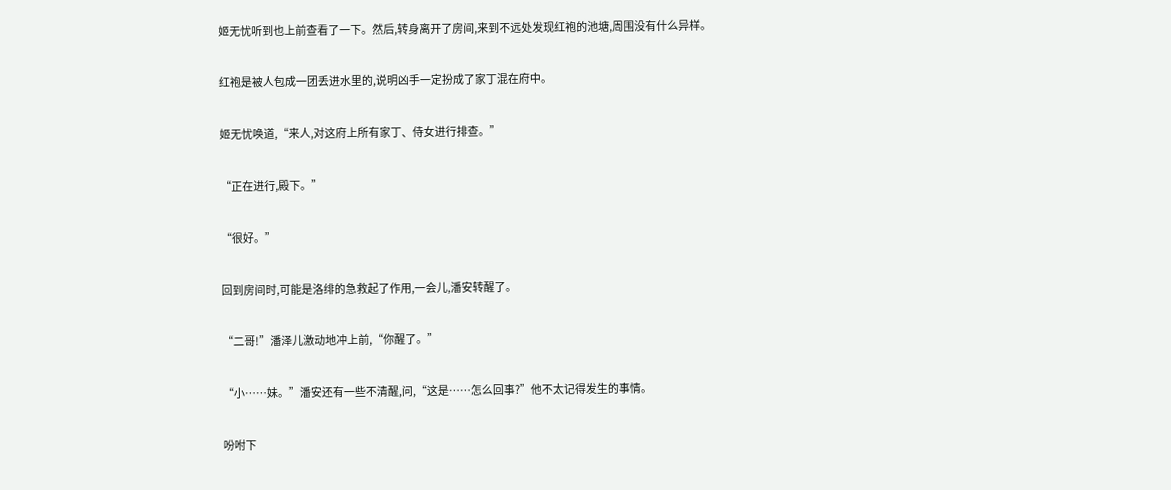姬无忧听到也上前查看了一下。然后,转身离开了房间,来到不远处发现红袍的池塘,周围没有什么异样。

红袍是被人包成一团丢进水里的,说明凶手一定扮成了家丁混在府中。

姬无忧唤道,“来人,对这府上所有家丁、侍女进行排查。”

“正在进行,殿下。”

“很好。”

回到房间时,可能是洛绯的急救起了作用,一会儿,潘安转醒了。

“二哥!”潘泽儿激动地冲上前,“你醒了。”

“小……妹。”潘安还有一些不清醒,问,“这是……怎么回事?”他不太记得发生的事情。

吩咐下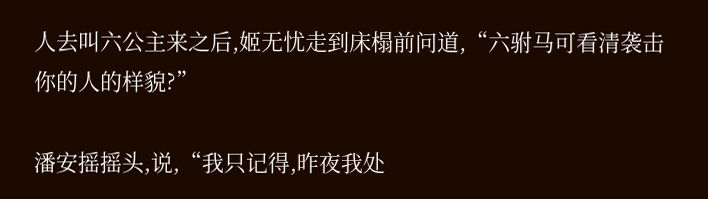人去叫六公主来之后,姬无忧走到床榻前问道,“六驸马可看清袭击你的人的样貌?”

潘安摇摇头,说,“我只记得,昨夜我处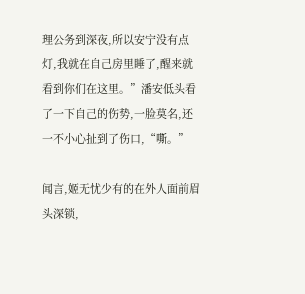理公务到深夜,所以安宁没有点灯,我就在自己房里睡了,醒来就看到你们在这里。”潘安低头看了一下自己的伤势,一脸莫名,还一不小心扯到了伤口,“嘶。”

闻言,姬无忧少有的在外人面前眉头深锁,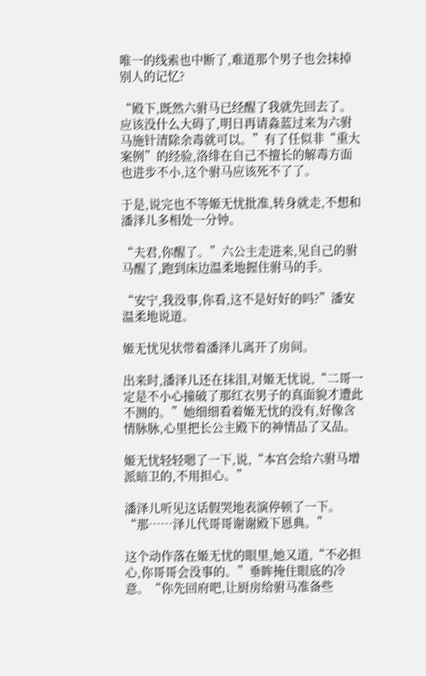唯一的线索也中断了,难道那个男子也会抹掉别人的记忆?

“殿下,既然六驸马已经醒了我就先回去了。应该没什么大碍了,明日再请淼蓝过来为六驸马施针清除余毒就可以。”有了任似非“重大案例”的经验,洛绯在自己不擅长的解毒方面也进步不小,这个驸马应该死不了了。

于是,说完也不等姬无忧批准,转身就走,不想和潘泽儿多相处一分钟。

“夫君,你醒了。”六公主走进来,见自己的驸马醒了,跑到床边温柔地握住驸马的手。

“安宁,我没事,你看,这不是好好的吗?”潘安温柔地说道。

姬无忧见状带着潘泽儿离开了房间。

出来时,潘泽儿还在抹泪,对姬无忧说,“二哥一定是不小心撞破了那红衣男子的真面貌才遭此不测的。”她细细看着姬无忧的没有,好像含情脉脉,心里把长公主殿下的神情品了又品。

姬无忧轻轻嗯了一下,说,“本宫会给六驸马增派暗卫的,不用担心。”

潘泽儿听见这话假哭地表演停顿了一下。“那……泽儿代哥哥谢谢殿下恩典。”

这个动作落在姬无忧的眼里,她又道,“不必担心,你哥哥会没事的。”垂眸掩住眼底的冷意。“你先回府吧,让厨房给驸马准备些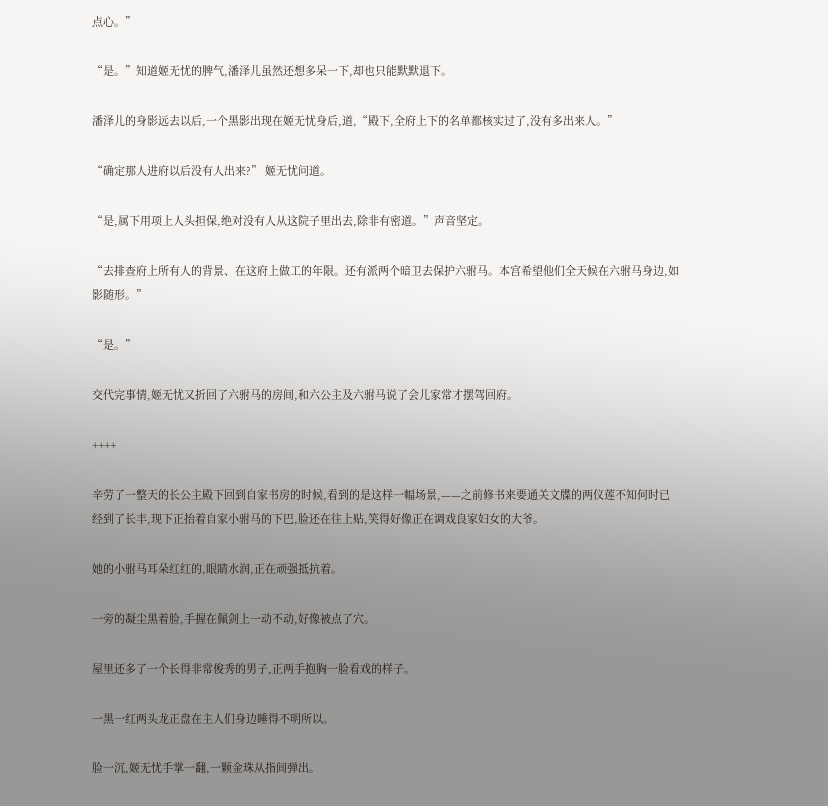点心。”

“是。”知道姬无忧的脾气,潘泽儿虽然还想多呆一下,却也只能默默退下。

潘泽儿的身影远去以后,一个黑影出现在姬无忧身后,道,“殿下,全府上下的名单都核实过了,没有多出来人。”

“确定那人进府以后没有人出来?” 姬无忧问道。

“是,属下用项上人头担保,绝对没有人从这院子里出去,除非有密道。”声音坚定。

“去排查府上所有人的背景、在这府上做工的年限。还有派两个暗卫去保护六驸马。本宫希望他们全天候在六驸马身边,如影随形。”

“是。”

交代完事情,姬无忧又折回了六驸马的房间,和六公主及六驸马说了会儿家常才摆驾回府。

++++

辛劳了一整天的长公主殿下回到自家书房的时候,看到的是这样一幅场景,——之前修书来要通关文牒的两仪莲不知何时已经到了长丰,现下正抬着自家小驸马的下巴,脸还在往上贴,笑得好像正在调戏良家妇女的大爷。

她的小驸马耳朵红红的,眼睛水润,正在顽强抵抗着。

一旁的凝尘黑着脸,手握在佩剑上一动不动,好像被点了穴。

屋里还多了一个长得非常俊秀的男子,正两手抱胸一脸看戏的样子。

一黑一红两头龙正盘在主人们身边睡得不明所以。

脸一沉,姬无忧手掌一翻,一颗金珠从指间弹出。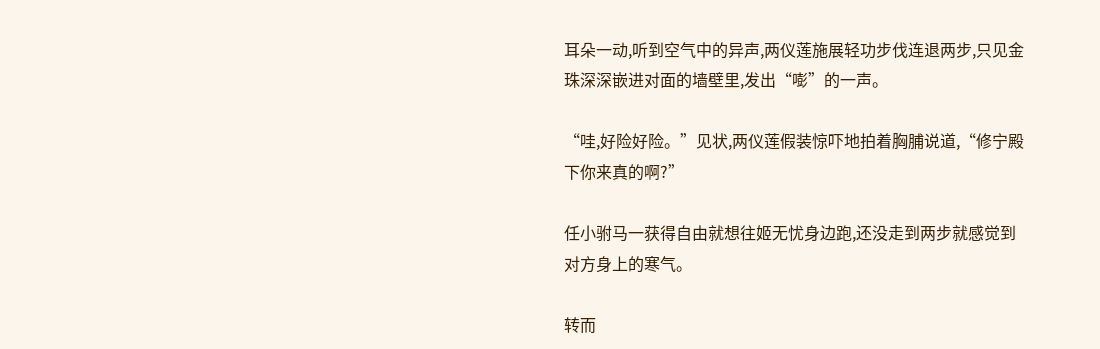耳朵一动,听到空气中的异声,两仪莲施展轻功步伐连退两步,只见金珠深深嵌进对面的墙壁里,发出“嘭”的一声。

“哇,好险好险。”见状,两仪莲假装惊吓地拍着胸脯说道,“修宁殿下你来真的啊?”

任小驸马一获得自由就想往姬无忧身边跑,还没走到两步就感觉到对方身上的寒气。

转而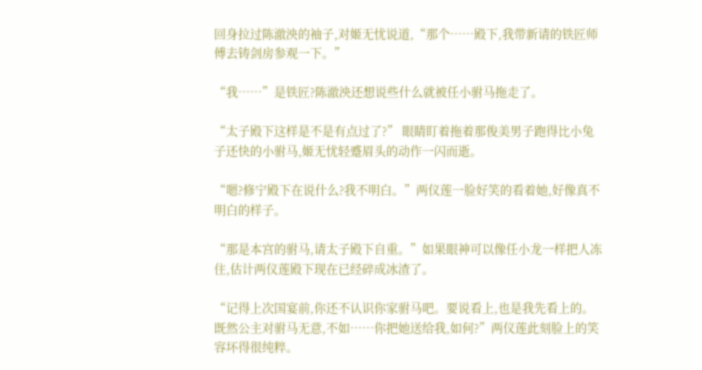回身拉过陈澈泱的袖子,对姬无忧说道,“那个……殿下,我带新请的铁匠师傅去铸剑房参观一下。”

“我……”是铁匠?陈澈泱还想说些什么就被任小驸马拖走了。

“太子殿下这样是不是有点过了?” 眼睛盯着拖着那俊美男子跑得比小兔子还快的小驸马,姬无忧轻蹙眉头的动作一闪而逝。

“嗯?修宁殿下在说什么?我不明白。”两仪莲一脸好笑的看着她,好像真不明白的样子。

“那是本宫的驸马,请太子殿下自重。”如果眼神可以像任小龙一样把人冻住,估计两仪莲殿下现在已经碎成冰渣了。

“记得上次国宴前,你还不认识你家驸马吧。要说看上,也是我先看上的。既然公主对驸马无意,不如……你把她送给我,如何?”两仪莲此刻脸上的笑容坏得很纯粹。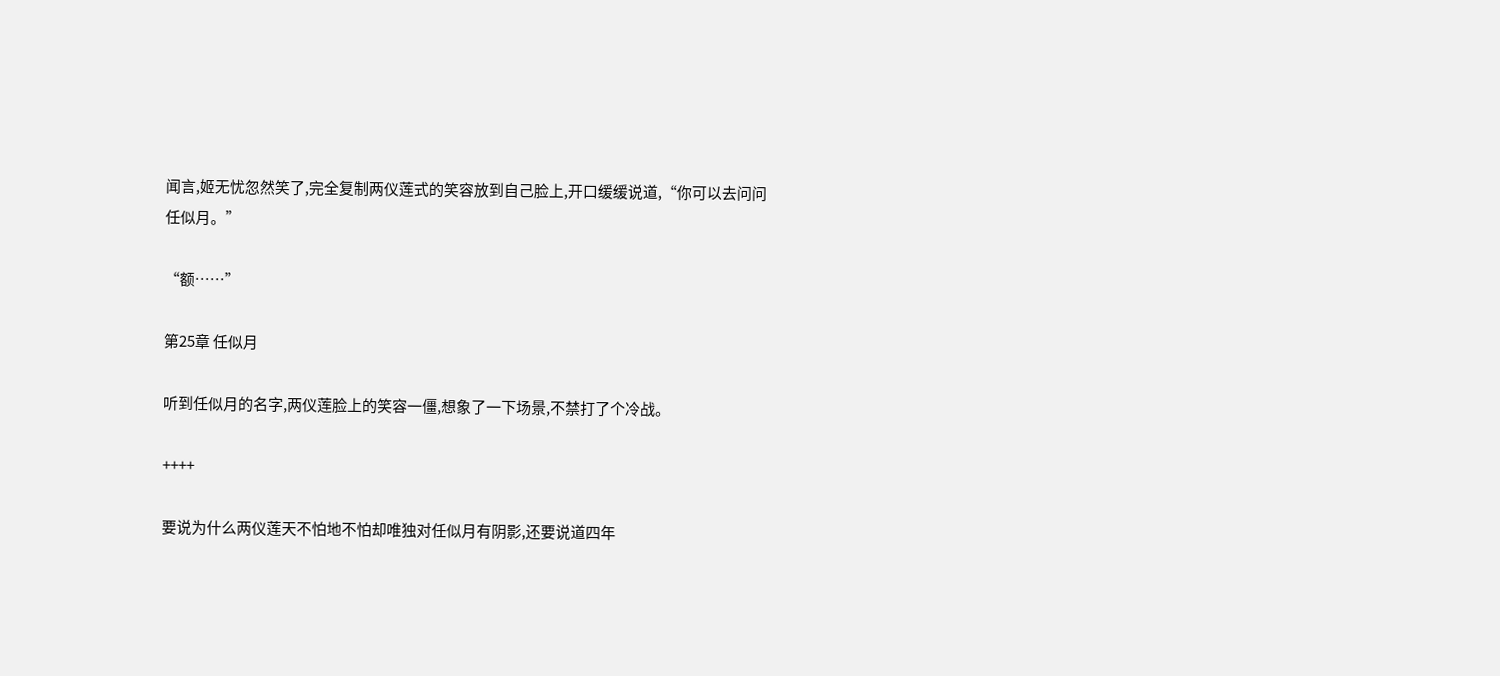闻言,姬无忧忽然笑了,完全复制两仪莲式的笑容放到自己脸上,开口缓缓说道,“你可以去问问任似月。”

“额……”

第25章 任似月

听到任似月的名字,两仪莲脸上的笑容一僵,想象了一下场景,不禁打了个冷战。

++++

要说为什么两仪莲天不怕地不怕却唯独对任似月有阴影,还要说道四年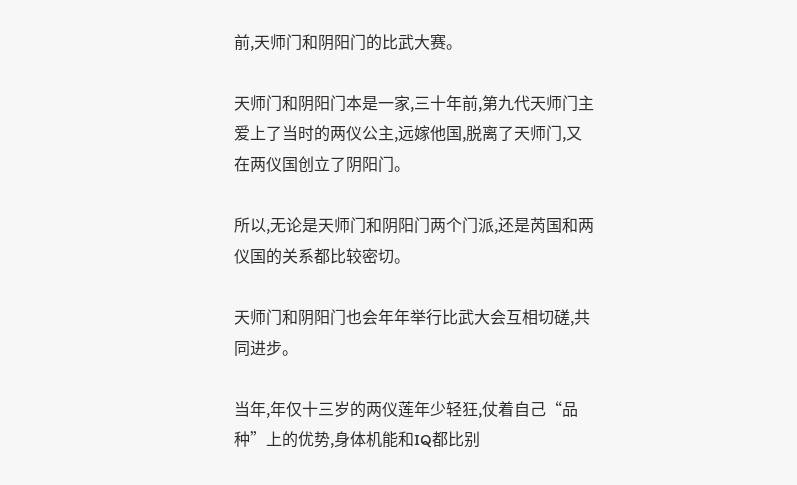前,天师门和阴阳门的比武大赛。

天师门和阴阳门本是一家,三十年前,第九代天师门主爱上了当时的两仪公主,远嫁他国,脱离了天师门,又在两仪国创立了阴阳门。

所以,无论是天师门和阴阳门两个门派,还是芮国和两仪国的关系都比较密切。

天师门和阴阳门也会年年举行比武大会互相切磋,共同进步。

当年,年仅十三岁的两仪莲年少轻狂,仗着自己“品种”上的优势,身体机能和IQ都比别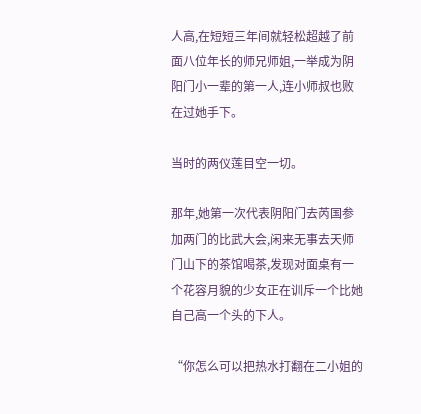人高,在短短三年间就轻松超越了前面八位年长的师兄师姐,一举成为阴阳门小一辈的第一人,连小师叔也败在过她手下。

当时的两仪莲目空一切。

那年,她第一次代表阴阳门去芮国参加两门的比武大会,闲来无事去天师门山下的茶馆喝茶,发现对面桌有一个花容月貌的少女正在训斥一个比她自己高一个头的下人。

“你怎么可以把热水打翻在二小姐的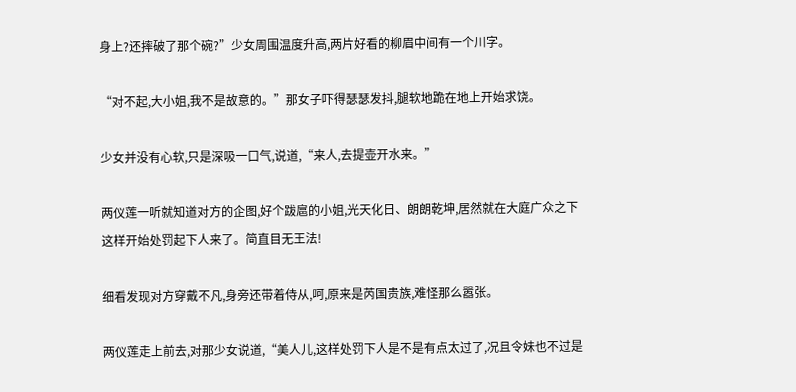身上?还摔破了那个碗?”少女周围温度升高,两片好看的柳眉中间有一个川字。

“对不起,大小姐,我不是故意的。”那女子吓得瑟瑟发抖,腿软地跪在地上开始求饶。

少女并没有心软,只是深吸一口气,说道,“来人,去提壶开水来。”

两仪莲一听就知道对方的企图,好个跋扈的小姐,光天化日、朗朗乾坤,居然就在大庭广众之下这样开始处罚起下人来了。简直目无王法!

细看发现对方穿戴不凡,身旁还带着侍从,呵,原来是芮国贵族,难怪那么嚣张。

两仪莲走上前去,对那少女说道,“美人儿,这样处罚下人是不是有点太过了,况且令妹也不过是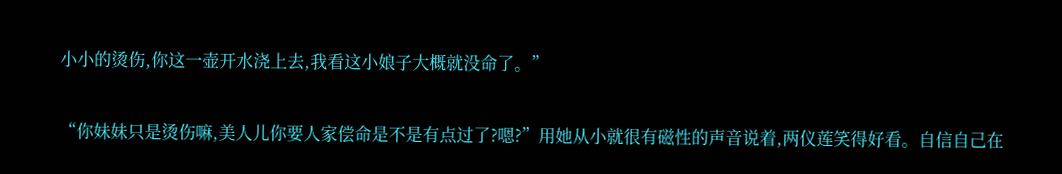小小的烫伤,你这一壶开水浇上去,我看这小娘子大概就没命了。”

“你妹妹只是烫伤嘛,美人儿你要人家偿命是不是有点过了?嗯?”用她从小就很有磁性的声音说着,两仪莲笑得好看。自信自己在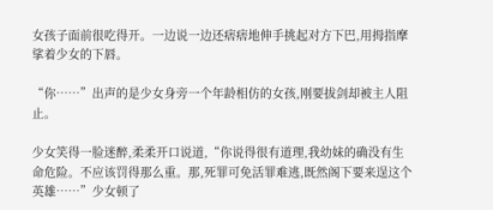女孩子面前很吃得开。一边说一边还痞痞地伸手挑起对方下巴,用拇指摩挲着少女的下唇。

“你……”出声的是少女身旁一个年龄相仿的女孩,刚要拔剑却被主人阻止。

少女笑得一脸迷醉,柔柔开口说道,“你说得很有道理,我幼妹的确没有生命危险。不应该罚得那么重。那,死罪可免活罪难逃,既然阁下要来逞这个英雄……”少女顿了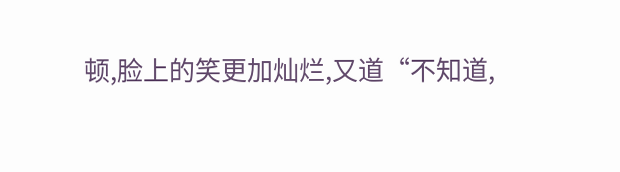顿,脸上的笑更加灿烂,又道“不知道,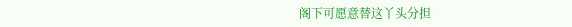阁下可愿意替这丫头分担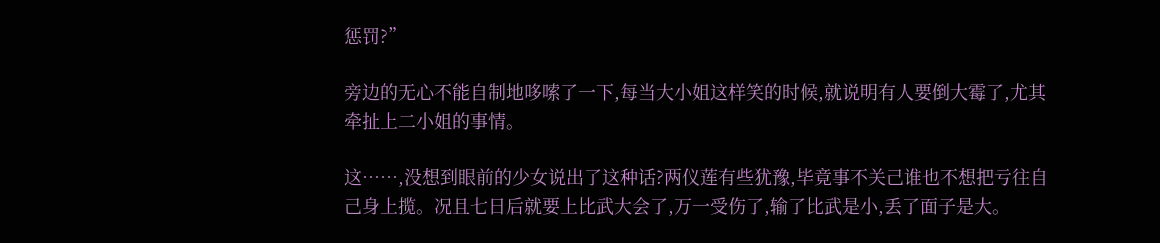惩罚?”

旁边的无心不能自制地哆嗦了一下,每当大小姐这样笑的时候,就说明有人要倒大霉了,尤其牵扯上二小姐的事情。

这……,没想到眼前的少女说出了这种话?两仪莲有些犹豫,毕竟事不关己谁也不想把亏往自己身上揽。况且七日后就要上比武大会了,万一受伤了,输了比武是小,丢了面子是大。